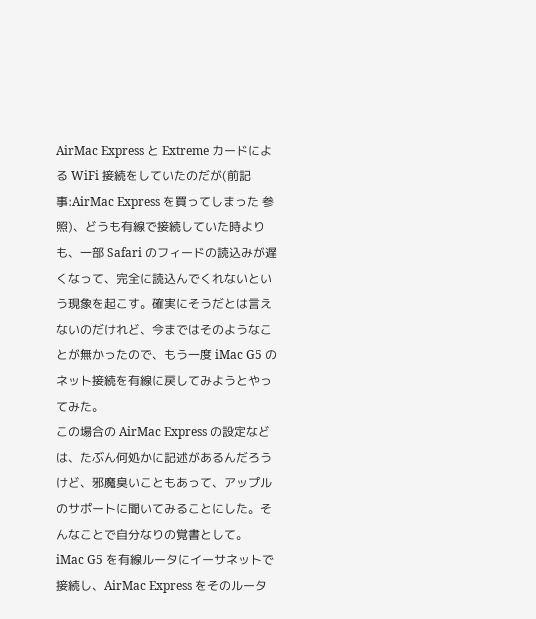AirMac Express と Extreme カードによる WiFi 接続をしていたのだが(前記事:AirMac Express を買ってしまった 参照)、どうも有線で接続していた時よりも、一部 Safari のフィードの読込みが遅くなって、完全に読込んでくれないという現象を起こす。確実にそうだとは言えないのだけれど、今まではそのようなことが無かったので、もう一度 iMac G5 のネット接続を有線に戻してみようとやってみた。
この場合の AirMac Express の設定などは、たぶん何処かに記述があるんだろうけど、邪魔臭いこともあって、アップルのサポートに聞いてみることにした。そんなことで自分なりの覚書として。
iMac G5 を有線ルータにイーサネットで接続し、AirMac Express をそのルータ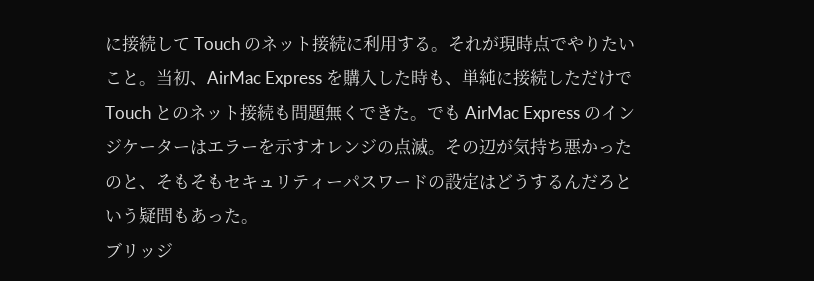に接続して Touch のネット接続に利用する。それが現時点でやりたいこと。当初、AirMac Express を購入した時も、単純に接続しただけで Touch とのネット接続も問題無くできた。でも AirMac Express のインジケーターはエラーを示すオレンジの点滅。その辺が気持ち悪かったのと、そもそもセキュリティーパスワードの設定はどうするんだろという疑問もあった。
ブリッジ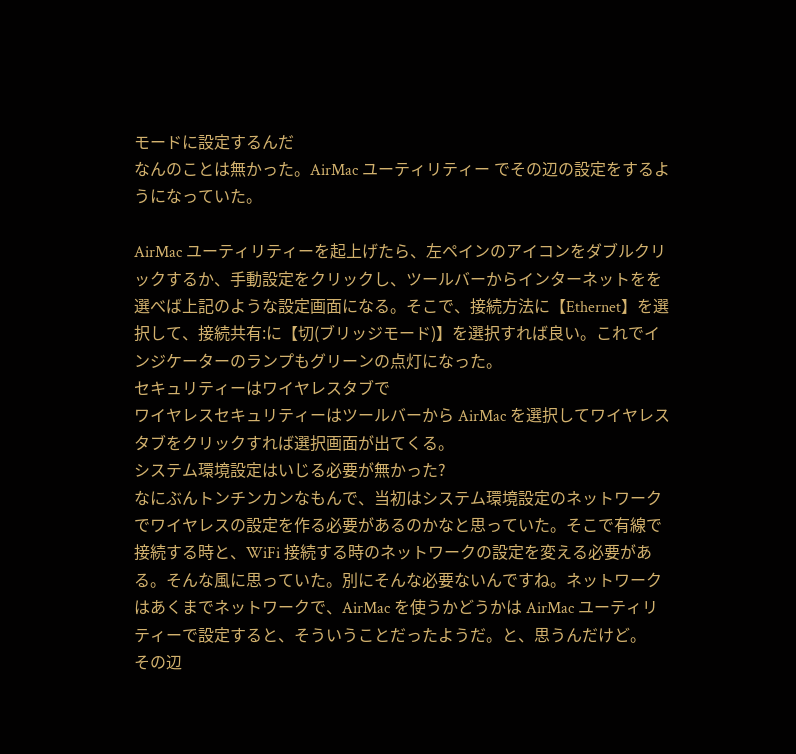モードに設定するんだ
なんのことは無かった。AirMac ユーティリティー でその辺の設定をするようになっていた。

AirMac ユーティリティーを起上げたら、左ペインのアイコンをダブルクリックするか、手動設定をクリックし、ツールバーからインターネットをを選べば上記のような設定画面になる。そこで、接続方法に【Ethernet】を選択して、接続共有:に【切(ブリッジモード)】を選択すれば良い。これでインジケーターのランプもグリーンの点灯になった。
セキュリティーはワイヤレスタブで
ワイヤレスセキュリティーはツールバーから AirMac を選択してワイヤレスタブをクリックすれば選択画面が出てくる。
システム環境設定はいじる必要が無かった?
なにぶんトンチンカンなもんで、当初はシステム環境設定のネットワークでワイヤレスの設定を作る必要があるのかなと思っていた。そこで有線で接続する時と、WiFi 接続する時のネットワークの設定を変える必要がある。そんな風に思っていた。別にそんな必要ないんですね。ネットワークはあくまでネットワークで、AirMac を使うかどうかは AirMac ユーティリティーで設定すると、そういうことだったようだ。と、思うんだけど。
その辺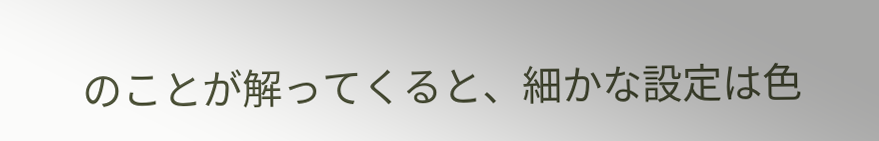のことが解ってくると、細かな設定は色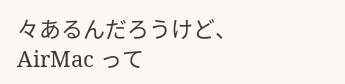々あるんだろうけど、 AirMac って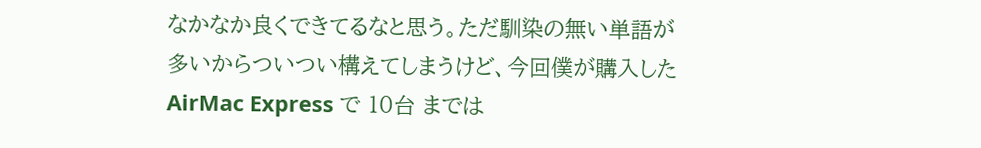なかなか良くできてるなと思う。ただ馴染の無い単語が多いからついつい構えてしまうけど、今回僕が購入した AirMac Express で 10台 までは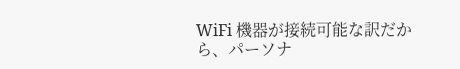WiFi 機器が接続可能な訳だから、パーソナ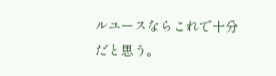ルユースならこれで十分だと思う。